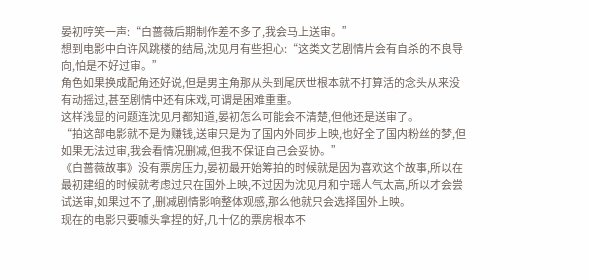晏初哼笑一声:“白蔷薇后期制作差不多了,我会马上送审。”
想到电影中白许风跳楼的结局,沈见月有些担心:“这类文艺剧情片会有自杀的不良导向,怕是不好过审。”
角色如果换成配角还好说,但是男主角那从头到尾厌世根本就不打算活的念头从来没有动摇过,甚至剧情中还有床戏,可谓是困难重重。
这样浅显的问题连沈见月都知道,晏初怎么可能会不清楚,但他还是送审了。
“拍这部电影就不是为赚钱,送审只是为了国内外同步上映,也好全了国内粉丝的梦,但如果无法过审,我会看情况删减,但我不保证自己会妥协。”
《白蔷薇故事》没有票房压力,晏初最开始筹拍的时候就是因为喜欢这个故事,所以在最初建组的时候就考虑过只在国外上映,不过因为沈见月和宁瑶人气太高,所以才会尝试送审,如果过不了,删减剧情影响整体观感,那么他就只会选择国外上映。
现在的电影只要噱头拿捏的好,几十亿的票房根本不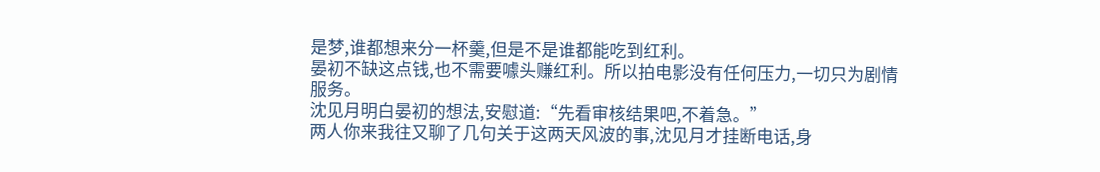是梦,谁都想来分一杯羹,但是不是谁都能吃到红利。
晏初不缺这点钱,也不需要噱头赚红利。所以拍电影没有任何压力,一切只为剧情服务。
沈见月明白晏初的想法,安慰道:“先看审核结果吧,不着急。”
两人你来我往又聊了几句关于这两天风波的事,沈见月才挂断电话,身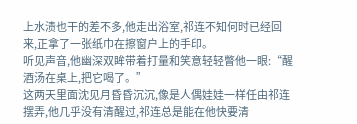上水渍也干的差不多,他走出浴室,祁连不知何时已经回来,正拿了一张纸巾在擦窗户上的手印。
听见声音,他幽深双眸带着打量和笑意轻轻瞥他一眼:“醒酒汤在桌上,把它喝了。”
这两天里面沈见月昏昏沉沉,像是人偶娃娃一样任由祁连摆弄,他几乎没有清醒过,祁连总是能在他快要清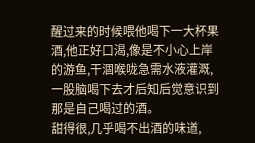醒过来的时候喂他喝下一大杯果酒,他正好口渴,像是不小心上岸的游鱼,干涸喉咙急需水液灌溉,一股脑喝下去才后知后觉意识到那是自己喝过的酒。
甜得很,几乎喝不出酒的味道,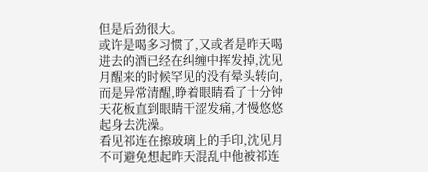但是后劲很大。
或许是喝多习惯了,又或者是昨天喝进去的酒已经在纠缠中挥发掉,沈见月醒来的时候罕见的没有晕头转向,而是异常清醒,睁着眼睛看了十分钟天花板直到眼睛干涩发痛,才慢悠悠起身去洗澡。
看见祁连在擦玻璃上的手印,沈见月不可避免想起昨天混乱中他被祁连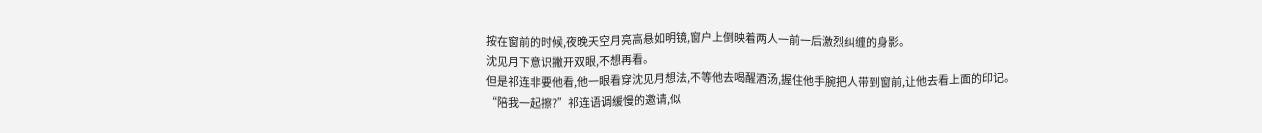按在窗前的时候,夜晚天空月亮高悬如明镜,窗户上倒映着两人一前一后激烈纠缠的身影。
沈见月下意识撇开双眼,不想再看。
但是祁连非要他看,他一眼看穿沈见月想法,不等他去喝醒酒汤,握住他手腕把人带到窗前,让他去看上面的印记。
“陪我一起擦?”祁连语调缓慢的邀请,似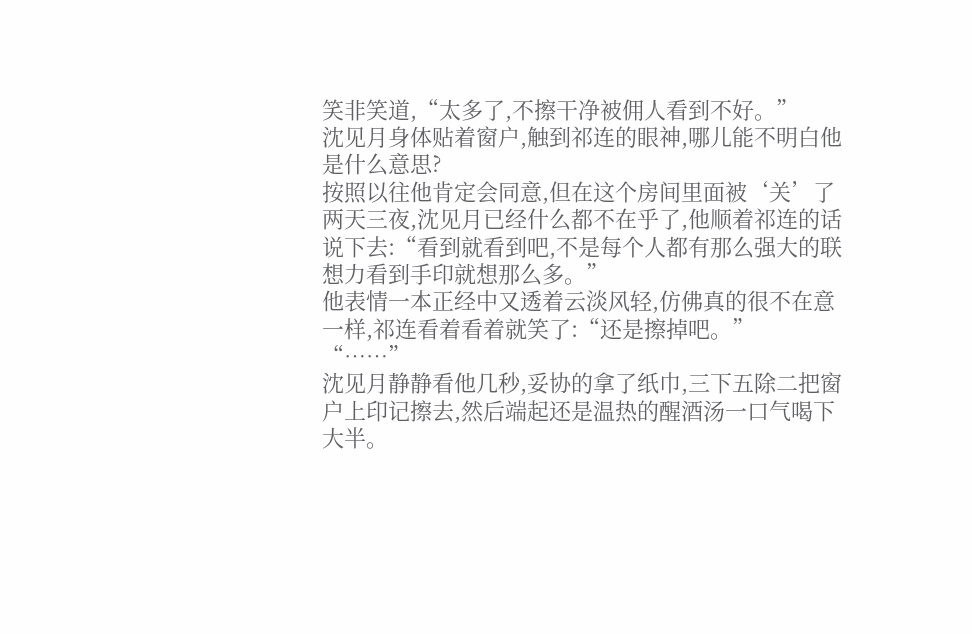笑非笑道,“太多了,不擦干净被佣人看到不好。”
沈见月身体贴着窗户,触到祁连的眼神,哪儿能不明白他是什么意思?
按照以往他肯定会同意,但在这个房间里面被‘关’了两天三夜,沈见月已经什么都不在乎了,他顺着祁连的话说下去:“看到就看到吧,不是每个人都有那么强大的联想力看到手印就想那么多。”
他表情一本正经中又透着云淡风轻,仿佛真的很不在意一样,祁连看着看着就笑了:“还是擦掉吧。”
“……”
沈见月静静看他几秒,妥协的拿了纸巾,三下五除二把窗户上印记擦去,然后端起还是温热的醒酒汤一口气喝下大半。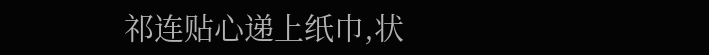祁连贴心递上纸巾,状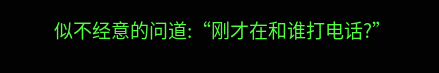似不经意的问道:“刚才在和谁打电话?”